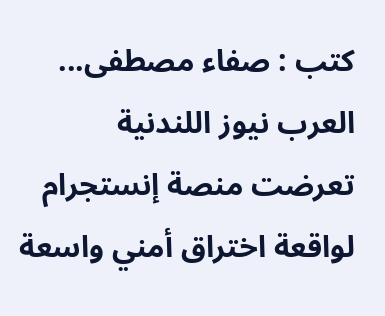كتب : صفاء مصطفى... العرب نيوز اللندنية
تعرضت منصة إنستجرام لواقعة اختراق أمني واسعة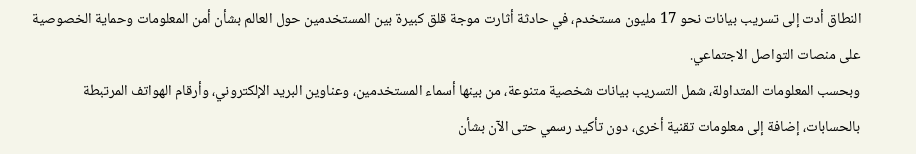النطاق أدت إلى تسريب بيانات نحو 17 مليون مستخدم، في حادثة أثارت موجة قلق كبيرة بين المستخدمين حول العالم بشأن أمن المعلومات وحماية الخصوصية على منصات التواصل الاجتماعي.
وبحسب المعلومات المتداولة، شمل التسريب بيانات شخصية متنوعة، من بينها أسماء المستخدمين، وعناوين البريد الإلكتروني، وأرقام الهواتف المرتبطة بالحسابات، إضافة إلى معلومات تقنية أخرى، دون تأكيد رسمي حتى الآن بشأن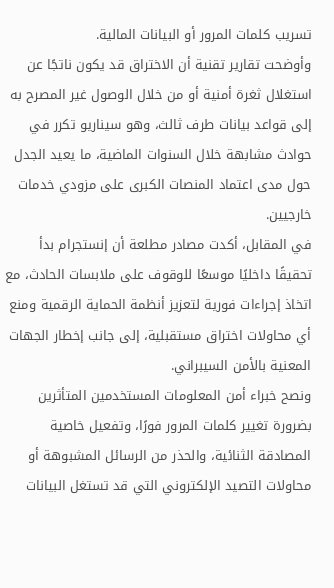تسريب كلمات المرور أو البيانات المالية.
وأوضحت تقارير تقنية أن الاختراق قد يكون ناتجًا عن استغلال ثغرة أمنية أو من خلال الوصول غير المصرح به إلى قواعد بيانات طرف ثالث، وهو سيناريو تكرر في حوادث مشابهة خلال السنوات الماضية، ما يعيد الجدل حول مدى اعتماد المنصات الكبرى على مزودي خدمات خارجيين.
في المقابل، أكدت مصادر مطلعة أن إنستجرام بدأ تحقيقًا داخليًا موسعًا للوقوف على ملابسات الحادث، مع اتخاذ إجراءات فورية لتعزيز أنظمة الحماية الرقمية ومنع أي محاولات اختراق مستقبلية، إلى جانب إخطار الجهات المعنية بالأمن السيبراني.
ونصح خبراء أمن المعلومات المستخدمين المتأثرين بضرورة تغيير كلمات المرور فورًا، وتفعيل خاصية المصادقة الثنائية، والحذر من الرسائل المشبوهة أو محاولات التصيد الإلكتروني التي قد تستغل البيانات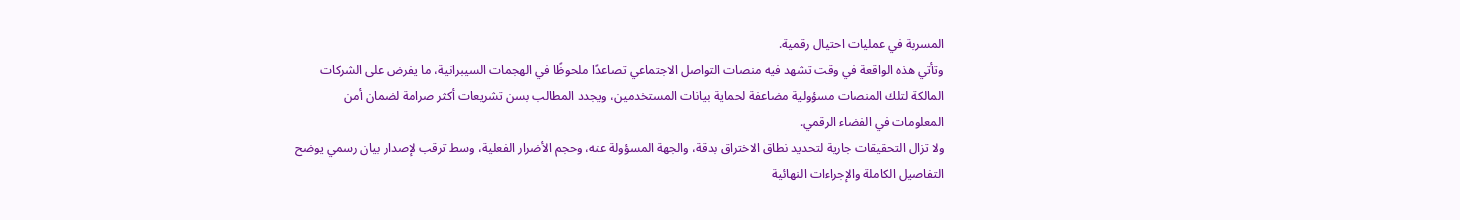المسربة في عمليات احتيال رقمية.
وتأتي هذه الواقعة في وقت تشهد فيه منصات التواصل الاجتماعي تصاعدًا ملحوظًا في الهجمات السيبرانية، ما يفرض على الشركات المالكة لتلك المنصات مسؤولية مضاعفة لحماية بيانات المستخدمين، ويجدد المطالب بسن تشريعات أكثر صرامة لضمان أمن المعلومات في الفضاء الرقمي.
ولا تزال التحقيقات جارية لتحديد نطاق الاختراق بدقة، والجهة المسؤولة عنه، وحجم الأضرار الفعلية، وسط ترقب لإصدار بيان رسمي يوضح التفاصيل الكاملة والإجراءات النهائية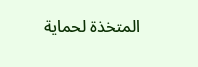المتخذة لحماية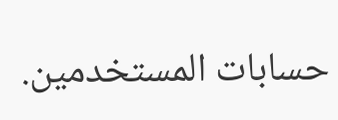حسابات المستخدمين.